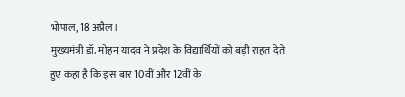भोपाल, 18 अप्रैल।
मुख्यमंत्री डॉ. मोहन यादव ने प्रदेश के विद्यार्थियों को बड़ी राहत देते हुए कहा है कि इस बार 10वीं और 12वीं के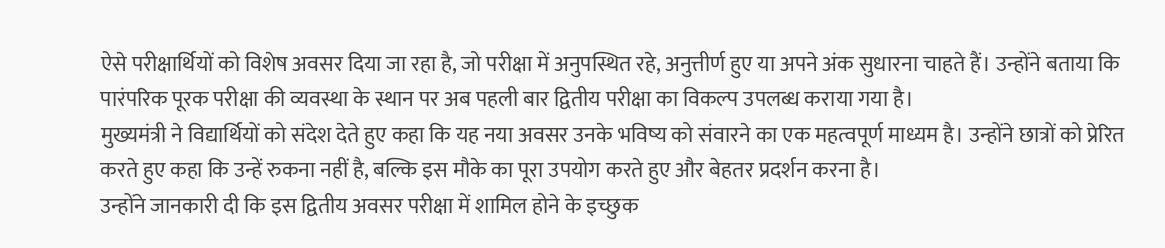ऐसे परीक्षार्थियों को विशेष अवसर दिया जा रहा है, जो परीक्षा में अनुपस्थित रहे, अनुत्तीर्ण हुए या अपने अंक सुधारना चाहते हैं। उन्होंने बताया कि पारंपरिक पूरक परीक्षा की व्यवस्था के स्थान पर अब पहली बार द्वितीय परीक्षा का विकल्प उपलब्ध कराया गया है।
मुख्यमंत्री ने विद्यार्थियों को संदेश देते हुए कहा कि यह नया अवसर उनके भविष्य को संवारने का एक महत्वपूर्ण माध्यम है। उन्होंने छात्रों को प्रेरित करते हुए कहा कि उन्हें रुकना नहीं है, बल्कि इस मौके का पूरा उपयोग करते हुए और बेहतर प्रदर्शन करना है।
उन्होंने जानकारी दी कि इस द्वितीय अवसर परीक्षा में शामिल होने के इच्छुक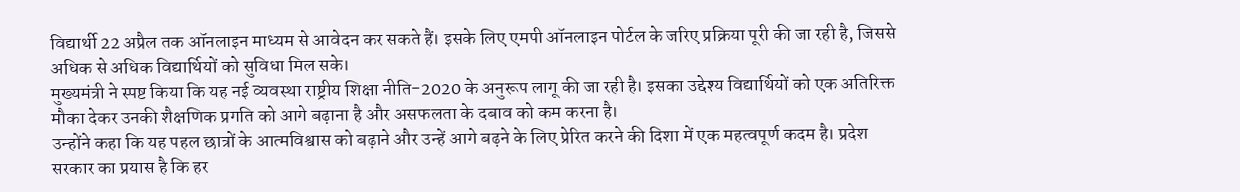विद्यार्थी 22 अप्रैल तक ऑनलाइन माध्यम से आवेदन कर सकते हैं। इसके लिए एमपी ऑनलाइन पोर्टल के जरिए प्रक्रिया पूरी की जा रही है, जिससे अधिक से अधिक विद्यार्थियों को सुविधा मिल सके।
मुख्यमंत्री ने स्पष्ट किया कि यह नई व्यवस्था राष्ट्रीय शिक्षा नीति-2020 के अनुरूप लागू की जा रही है। इसका उद्देश्य विद्यार्थियों को एक अतिरिक्त मौका देकर उनकी शैक्षणिक प्रगति को आगे बढ़ाना है और असफलता के दबाव को कम करना है।
उन्होंने कहा कि यह पहल छात्रों के आत्मविश्वास को बढ़ाने और उन्हें आगे बढ़ने के लिए प्रेरित करने की दिशा में एक महत्वपूर्ण कदम है। प्रदेश सरकार का प्रयास है कि हर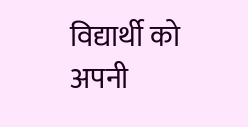विद्यार्थी को अपनी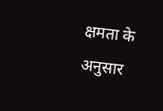क्षमता के अनुसार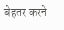बेहतर करने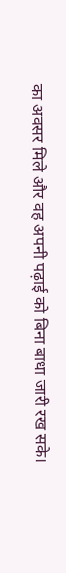का अवसर मिले और वह अपनी पढ़ाई को बिना बाधा जारी रख सके।